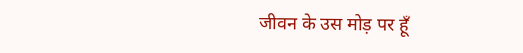जीवन के उस मोड़ पर हूँ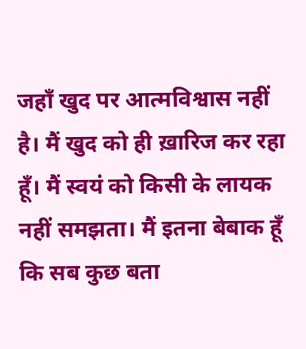जहाँ खुद पर आत्मविश्वास नहीं है। मैं खुद को ही ख़ारिज कर रहा हूँ। मैं स्वयं को किसी के लायक नहीं समझता। मैं इतना बेबाक हूँ कि सब कुछ बता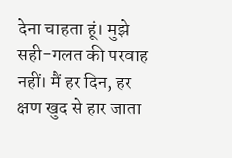देना चाहता हूं। मुझे सही-गलत की परवाह नहीं। मैं हर दिन, हर क्षण खुद से हार जाता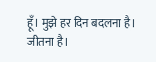हूँ। मुझे हर दिन बदलना है। जीतना है।